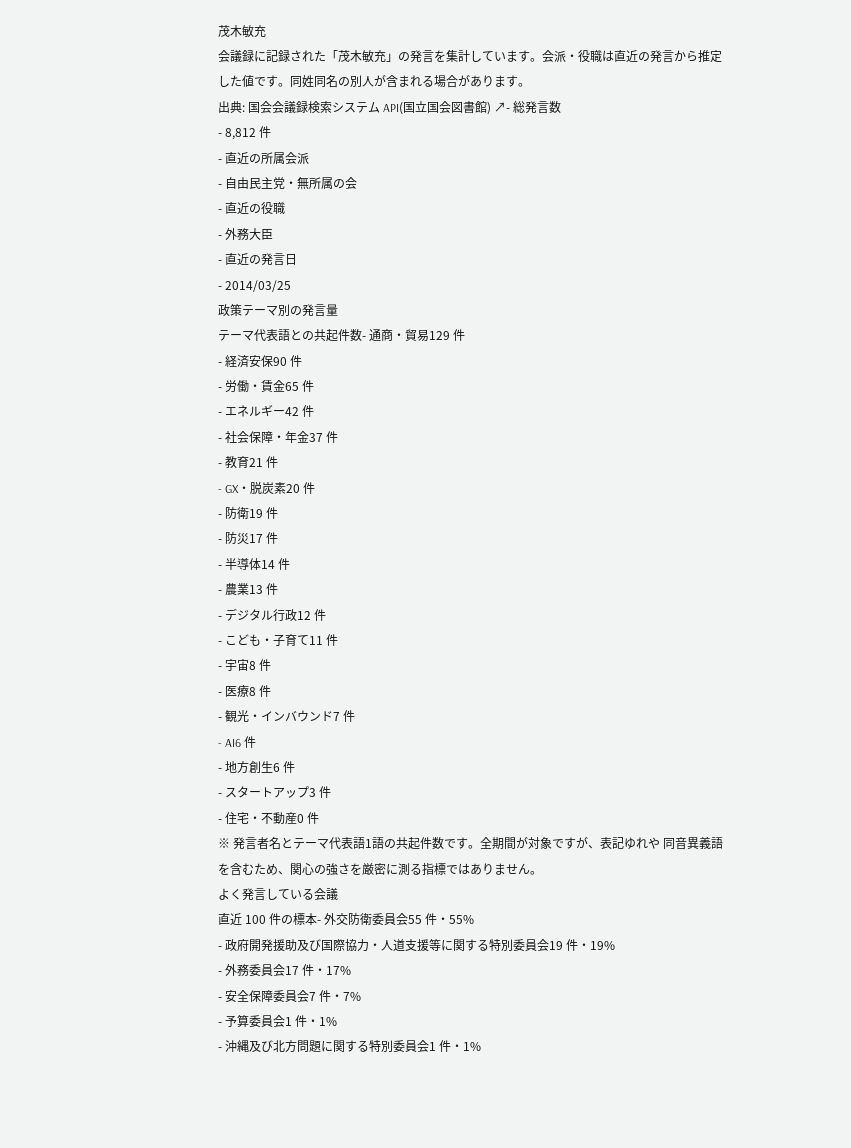茂木敏充
会議録に記録された「茂木敏充」の発言を集計しています。会派・役職は直近の発言から推定した値です。同姓同名の別人が含まれる場合があります。
出典: 国会会議録検索システム API(国立国会図書館) ↗- 総発言数
- 8,812 件
- 直近の所属会派
- 自由民主党・無所属の会
- 直近の役職
- 外務大臣
- 直近の発言日
- 2014/03/25
政策テーマ別の発言量
テーマ代表語との共起件数- 通商・貿易129 件
- 経済安保90 件
- 労働・賃金65 件
- エネルギー42 件
- 社会保障・年金37 件
- 教育21 件
- GX・脱炭素20 件
- 防衛19 件
- 防災17 件
- 半導体14 件
- 農業13 件
- デジタル行政12 件
- こども・子育て11 件
- 宇宙8 件
- 医療8 件
- 観光・インバウンド7 件
- AI6 件
- 地方創生6 件
- スタートアップ3 件
- 住宅・不動産0 件
※ 発言者名とテーマ代表語1語の共起件数です。全期間が対象ですが、表記ゆれや 同音異義語を含むため、関心の強さを厳密に測る指標ではありません。
よく発言している会議
直近 100 件の標本- 外交防衛委員会55 件・55%
- 政府開発援助及び国際協力・人道支援等に関する特別委員会19 件・19%
- 外務委員会17 件・17%
- 安全保障委員会7 件・7%
- 予算委員会1 件・1%
- 沖縄及び北方問題に関する特別委員会1 件・1%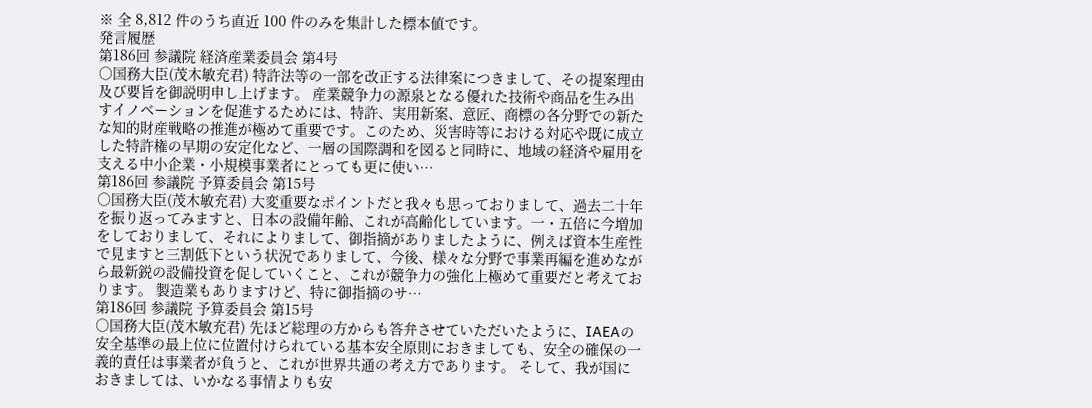※ 全 8,812 件のうち直近 100 件のみを集計した標本値です。
発言履歴
第186回 参議院 経済産業委員会 第4号
○国務大臣(茂木敏充君) 特許法等の一部を改正する法律案につきまして、その提案理由及び要旨を御説明申し上げます。 産業競争力の源泉となる優れた技術や商品を生み出すイノベーションを促進するためには、特許、実用新案、意匠、商標の各分野での新たな知的財産戦略の推進が極めて重要です。このため、災害時等における対応や既に成立した特許権の早期の安定化など、一層の国際調和を図ると同時に、地域の経済や雇用を支える中小企業・小規模事業者にとっても更に使い…
第186回 参議院 予算委員会 第15号
○国務大臣(茂木敏充君) 大変重要なポイントだと我々も思っておりまして、過去二十年を振り返ってみますと、日本の設備年齢、これが高齢化しています。一・五倍に今増加をしておりまして、それによりまして、御指摘がありましたように、例えば資本生産性で見ますと三割低下という状況でありまして、今後、様々な分野で事業再編を進めながら最新鋭の設備投資を促していくこと、これが競争力の強化上極めて重要だと考えております。 製造業もありますけど、特に御指摘のサ…
第186回 参議院 予算委員会 第15号
○国務大臣(茂木敏充君) 先ほど総理の方からも答弁させていただいたように、IAEAの安全基準の最上位に位置付けられている基本安全原則におきましても、安全の確保の一義的責任は事業者が負うと、これが世界共通の考え方であります。 そして、我が国におきましては、いかなる事情よりも安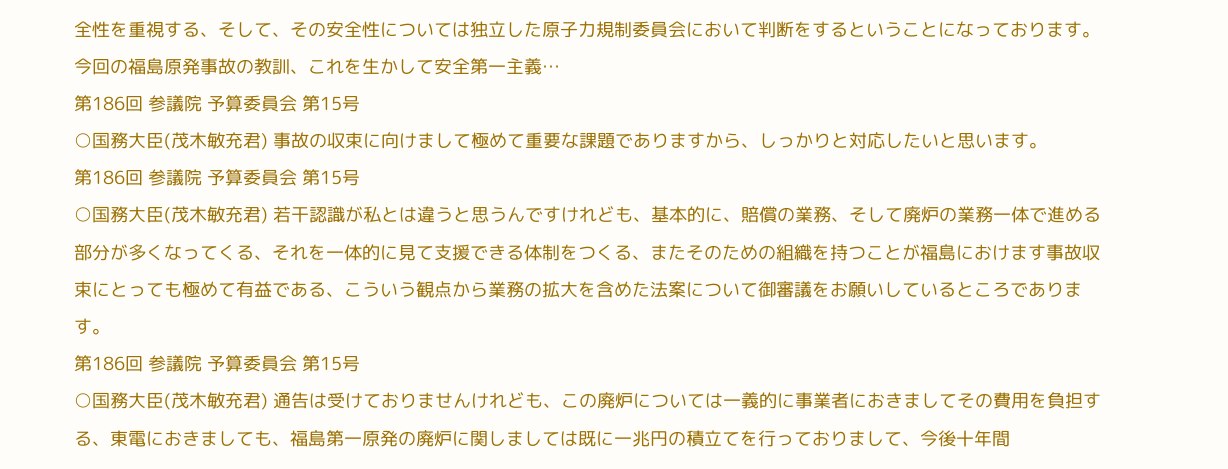全性を重視する、そして、その安全性については独立した原子力規制委員会において判断をするということになっております。今回の福島原発事故の教訓、これを生かして安全第一主義…
第186回 参議院 予算委員会 第15号
○国務大臣(茂木敏充君) 事故の収束に向けまして極めて重要な課題でありますから、しっかりと対応したいと思います。
第186回 参議院 予算委員会 第15号
○国務大臣(茂木敏充君) 若干認識が私とは違うと思うんですけれども、基本的に、賠償の業務、そして廃炉の業務一体で進める部分が多くなってくる、それを一体的に見て支援できる体制をつくる、またそのための組織を持つことが福島におけます事故収束にとっても極めて有益である、こういう観点から業務の拡大を含めた法案について御審議をお願いしているところであります。
第186回 参議院 予算委員会 第15号
○国務大臣(茂木敏充君) 通告は受けておりませんけれども、この廃炉については一義的に事業者におきましてその費用を負担する、東電におきましても、福島第一原発の廃炉に関しましては既に一兆円の積立てを行っておりまして、今後十年間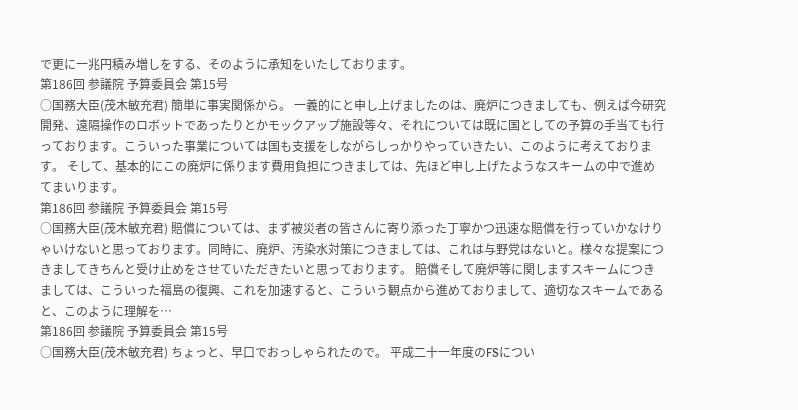で更に一兆円積み増しをする、そのように承知をいたしております。
第186回 参議院 予算委員会 第15号
○国務大臣(茂木敏充君) 簡単に事実関係から。 一義的にと申し上げましたのは、廃炉につきましても、例えば今研究開発、遠隔操作のロボットであったりとかモックアップ施設等々、それについては既に国としての予算の手当ても行っております。こういった事業については国も支援をしながらしっかりやっていきたい、このように考えております。 そして、基本的にこの廃炉に係ります費用負担につきましては、先ほど申し上げたようなスキームの中で進めてまいります。
第186回 参議院 予算委員会 第15号
○国務大臣(茂木敏充君) 賠償については、まず被災者の皆さんに寄り添った丁寧かつ迅速な賠償を行っていかなけりゃいけないと思っております。同時に、廃炉、汚染水対策につきましては、これは与野党はないと。様々な提案につきましてきちんと受け止めをさせていただきたいと思っております。 賠償そして廃炉等に関しますスキームにつきましては、こういった福島の復興、これを加速すると、こういう観点から進めておりまして、適切なスキームであると、このように理解を…
第186回 参議院 予算委員会 第15号
○国務大臣(茂木敏充君) ちょっと、早口でおっしゃられたので。 平成二十一年度のFSについ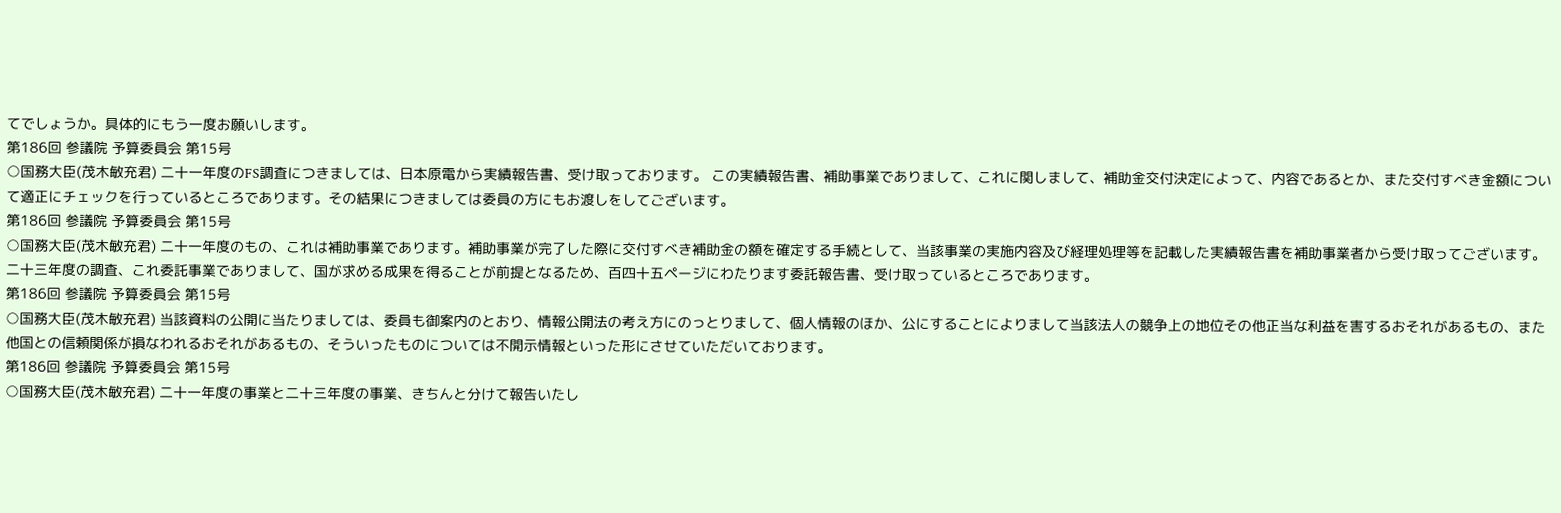てでしょうか。具体的にもう一度お願いします。
第186回 参議院 予算委員会 第15号
○国務大臣(茂木敏充君) 二十一年度のFS調査につきましては、日本原電から実績報告書、受け取っております。 この実績報告書、補助事業でありまして、これに関しまして、補助金交付決定によって、内容であるとか、また交付すべき金額について適正にチェックを行っているところであります。その結果につきましては委員の方にもお渡しをしてございます。
第186回 参議院 予算委員会 第15号
○国務大臣(茂木敏充君) 二十一年度のもの、これは補助事業であります。補助事業が完了した際に交付すべき補助金の額を確定する手続として、当該事業の実施内容及び経理処理等を記載した実績報告書を補助事業者から受け取ってございます。 二十三年度の調査、これ委託事業でありまして、国が求める成果を得ることが前提となるため、百四十五ページにわたります委託報告書、受け取っているところであります。
第186回 参議院 予算委員会 第15号
○国務大臣(茂木敏充君) 当該資料の公開に当たりましては、委員も御案内のとおり、情報公開法の考え方にのっとりまして、個人情報のほか、公にすることによりまして当該法人の競争上の地位その他正当な利益を害するおそれがあるもの、また他国との信頼関係が損なわれるおそれがあるもの、そういったものについては不開示情報といった形にさせていただいております。
第186回 参議院 予算委員会 第15号
○国務大臣(茂木敏充君) 二十一年度の事業と二十三年度の事業、きちんと分けて報告いたし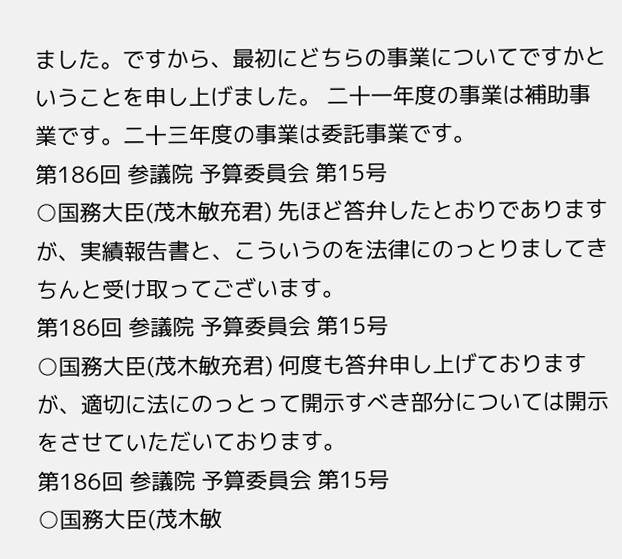ました。ですから、最初にどちらの事業についてですかということを申し上げました。 二十一年度の事業は補助事業です。二十三年度の事業は委託事業です。
第186回 参議院 予算委員会 第15号
○国務大臣(茂木敏充君) 先ほど答弁したとおりでありますが、実績報告書と、こういうのを法律にのっとりましてきちんと受け取ってございます。
第186回 参議院 予算委員会 第15号
○国務大臣(茂木敏充君) 何度も答弁申し上げておりますが、適切に法にのっとって開示すべき部分については開示をさせていただいております。
第186回 参議院 予算委員会 第15号
○国務大臣(茂木敏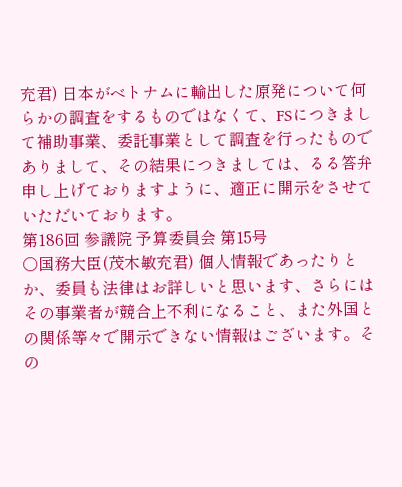充君) 日本がベトナムに輸出した原発について何らかの調査をするものではなくて、FSにつきまして補助事業、委託事業として調査を行ったものでありまして、その結果につきましては、るる答弁申し上げておりますように、適正に開示をさせていただいております。
第186回 参議院 予算委員会 第15号
○国務大臣(茂木敏充君) 個人情報であったりとか、委員も法律はお詳しいと思います、さらにはその事業者が競合上不利になること、また外国との関係等々で開示できない情報はございます。その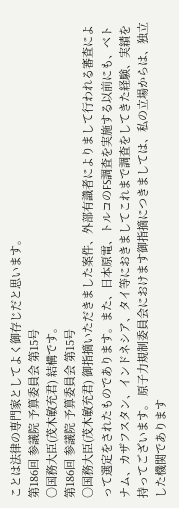ことは法律の専門家としてよく御存じだと思います。
第186回 参議院 予算委員会 第15号
○国務大臣(茂木敏充君) 結構です。
第186回 参議院 予算委員会 第15号
○国務大臣(茂木敏充君) 御指摘いただきました案件、外部有識者によりまして行われる審査によって選定をされたものであります。また、日本原電、トルコのFS調査を実施する以前にも、ベトナム、カザフスタン、インドネシア、タイ等におきましてこれまで調査をしてきた経験、実績を持ってございます。 原子力規制委員会におけます御指摘につきましては、私の立場からは、独立した機関であります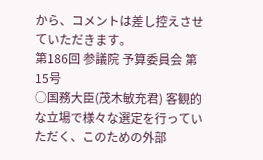から、コメントは差し控えさせていただきます。
第186回 参議院 予算委員会 第15号
○国務大臣(茂木敏充君) 客観的な立場で様々な選定を行っていただく、このための外部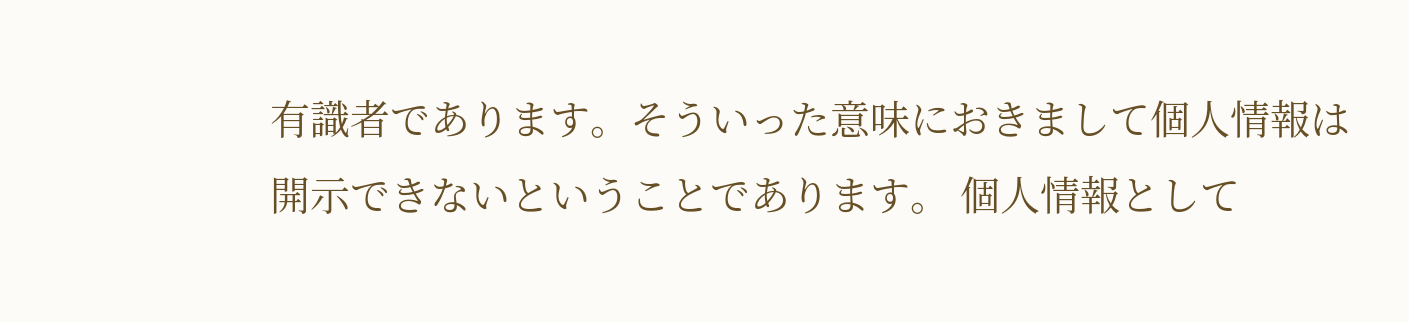有識者であります。そういった意味におきまして個人情報は開示できないということであります。 個人情報として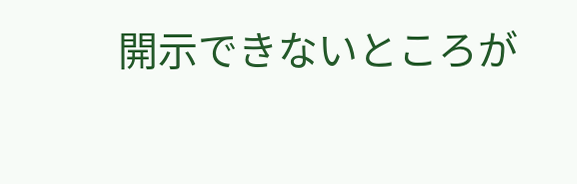開示できないところが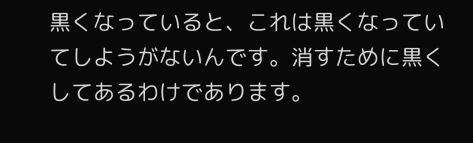黒くなっていると、これは黒くなっていてしようがないんです。消すために黒くしてあるわけであります。